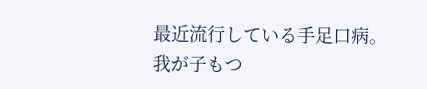最近流行している手足口病。
我が子もつ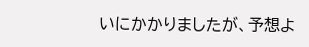いにかかりましたが、予想よ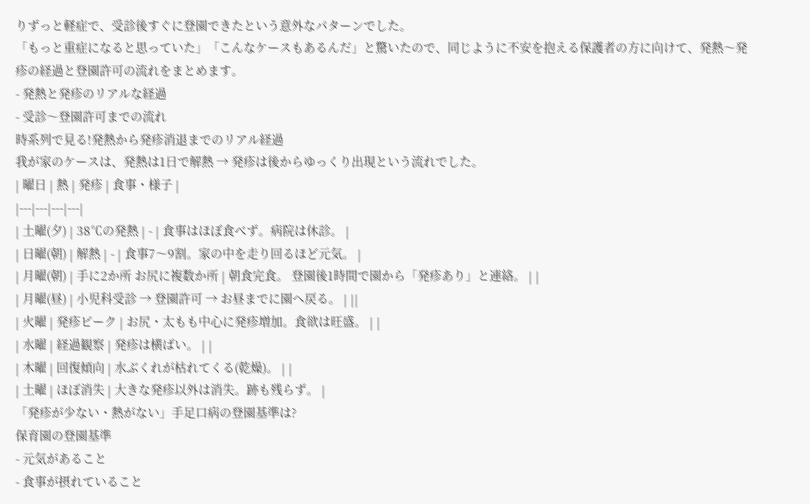りずっと軽症で、受診後すぐに登園できたという意外なパターンでした。
「もっと重症になると思っていた」「こんなケースもあるんだ」と驚いたので、同じように不安を抱える保護者の方に向けて、発熱〜発疹の経過と登園許可の流れをまとめます。
- 発熱と発疹のリアルな経過
- 受診〜登園許可までの流れ
時系列で見る!発熱から発疹消退までのリアル経過
我が家のケースは、発熱は1日で解熱 → 発疹は後からゆっくり出現という流れでした。
| 曜日 | 熱 | 発疹 | 食事・様子 |
|---|---|---|---|
| 土曜(夕) | 38℃の発熱 | - | 食事はほぼ食べず。病院は休診。 |
| 日曜(朝) | 解熱 | - | 食事7〜9割。家の中を走り回るほど元気。 |
| 月曜(朝) | 手に2か所 お尻に複数か所 | 朝食完食。 登園後1時間で園から「発疹あり」と連絡。 | |
| 月曜(昼) | 小児科受診 → 登園許可 → お昼までに園へ戻る。 | ||
| 火曜 | 発疹ピーク | お尻・太もも中心に発疹増加。食欲は旺盛。 | |
| 水曜 | 経過観察 | 発疹は横ばい。 | |
| 木曜 | 回復傾向 | 水ぶくれが枯れてくる(乾燥)。 | |
| 土曜 | ほぼ消失 | 大きな発疹以外は消失。跡も残らず。 |
「発疹が少ない・熱がない」手足口病の登園基準は?
保育園の登園基準
- 元気があること
- 食事が摂れていること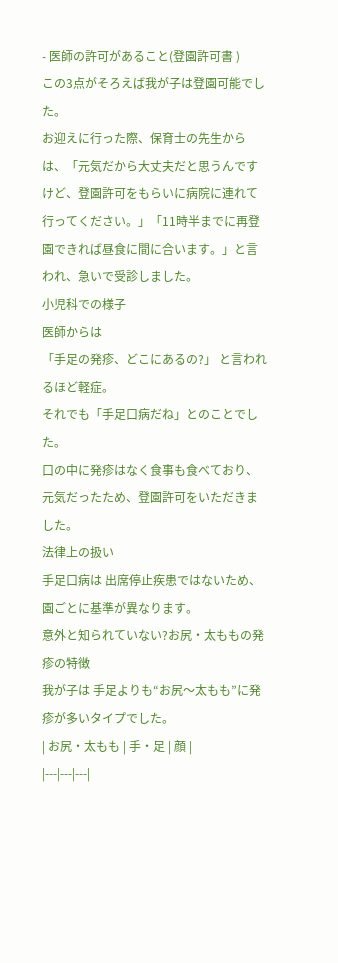- 医師の許可があること(登園許可書 )
この3点がそろえば我が子は登園可能でした。
お迎えに行った際、保育士の先生からは、「元気だから大丈夫だと思うんですけど、登園許可をもらいに病院に連れて行ってください。」「11時半までに再登園できれば昼食に間に合います。」と言われ、急いで受診しました。
小児科での様子
医師からは
「手足の発疹、どこにあるの?」 と言われるほど軽症。
それでも「手足口病だね」とのことでした。
口の中に発疹はなく食事も食べており、元気だったため、登園許可をいただきました。
法律上の扱い
手足口病は 出席停止疾患ではないため、 園ごとに基準が異なります。
意外と知られていない?お尻・太ももの発疹の特徴
我が子は 手足よりも“お尻〜太もも”に発疹が多いタイプでした。
| お尻・太もも | 手・足 | 顔 |
|---|---|---|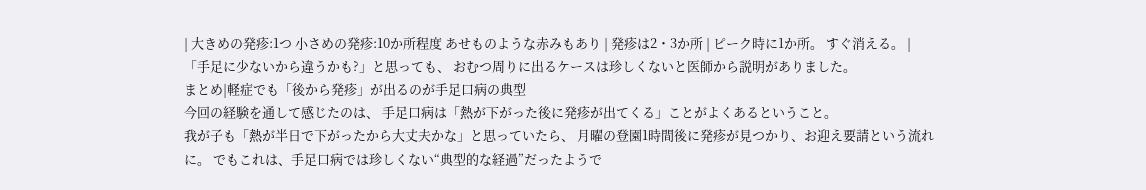| 大きめの発疹:1つ 小さめの発疹:10か所程度 あせものような赤みもあり | 発疹は2・3か所 | ピーク時に1か所。 すぐ消える。 |
「手足に少ないから違うかも?」と思っても、 おむつ周りに出るケースは珍しくないと医師から説明がありました。
まとめ|軽症でも「後から発疹」が出るのが手足口病の典型
今回の経験を通して感じたのは、 手足口病は「熱が下がった後に発疹が出てくる」ことがよくあるということ。
我が子も「熱が半日で下がったから大丈夫かな」と思っていたら、 月曜の登園1時間後に発疹が見つかり、お迎え要請という流れに。 でもこれは、手足口病では珍しくない“典型的な経過”だったようで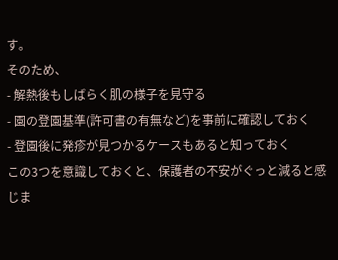す。
そのため、
- 解熱後もしばらく肌の様子を見守る
- 園の登園基準(許可書の有無など)を事前に確認しておく
- 登園後に発疹が見つかるケースもあると知っておく
この3つを意識しておくと、保護者の不安がぐっと減ると感じま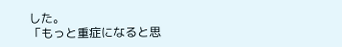した。
「もっと重症になると思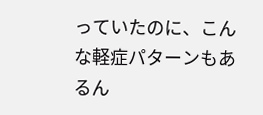っていたのに、こんな軽症パターンもあるん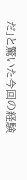だ」と驚いた今回の経験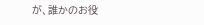が、誰かのお役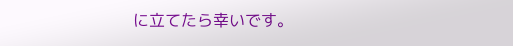に立てたら幸いです。